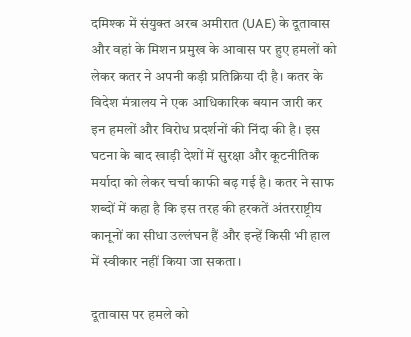दमिश्क में संयुक्त अरब अमीरात (UAE) के दूतावास और वहां के मिशन प्रमुख के आवास पर हुए हमलों को लेकर कतर ने अपनी कड़ी प्रतिक्रिया दी है। कतर के विदेश मंत्रालय ने एक आधिकारिक बयान जारी कर इन हमलों और विरोध प्रदर्शनों की निंदा की है। इस घटना के बाद खाड़ी देशों में सुरक्षा और कूटनीतिक मर्यादा को लेकर चर्चा काफी बढ़ गई है। कतर ने साफ शब्दों में कहा है कि इस तरह की हरकतें अंतरराष्ट्रीय कानूनों का सीधा उल्लंघन हैं और इन्हें किसी भी हाल में स्वीकार नहीं किया जा सकता।

दूतावास पर हमले को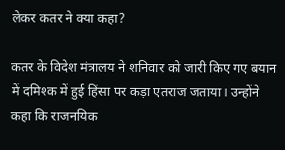लेकर कतर ने क्या कहा?

कतर के विदेश मंत्रालय ने शनिवार को जारी किए गए बयान में दमिश्क में हुई हिंसा पर कड़ा एतराज जताया। उन्होंने कहा कि राजनयिक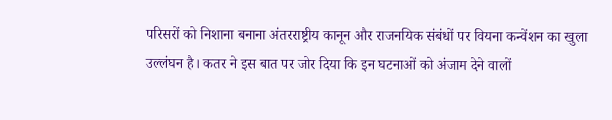परिसरों को निशाना बनाना अंतरराष्ट्रीय कानून और राजनयिक संबंधों पर वियना कन्वेंशन का खुला उल्लंघन है। कतर ने इस बात पर जोर दिया कि इन घटनाओं को अंजाम देने वालों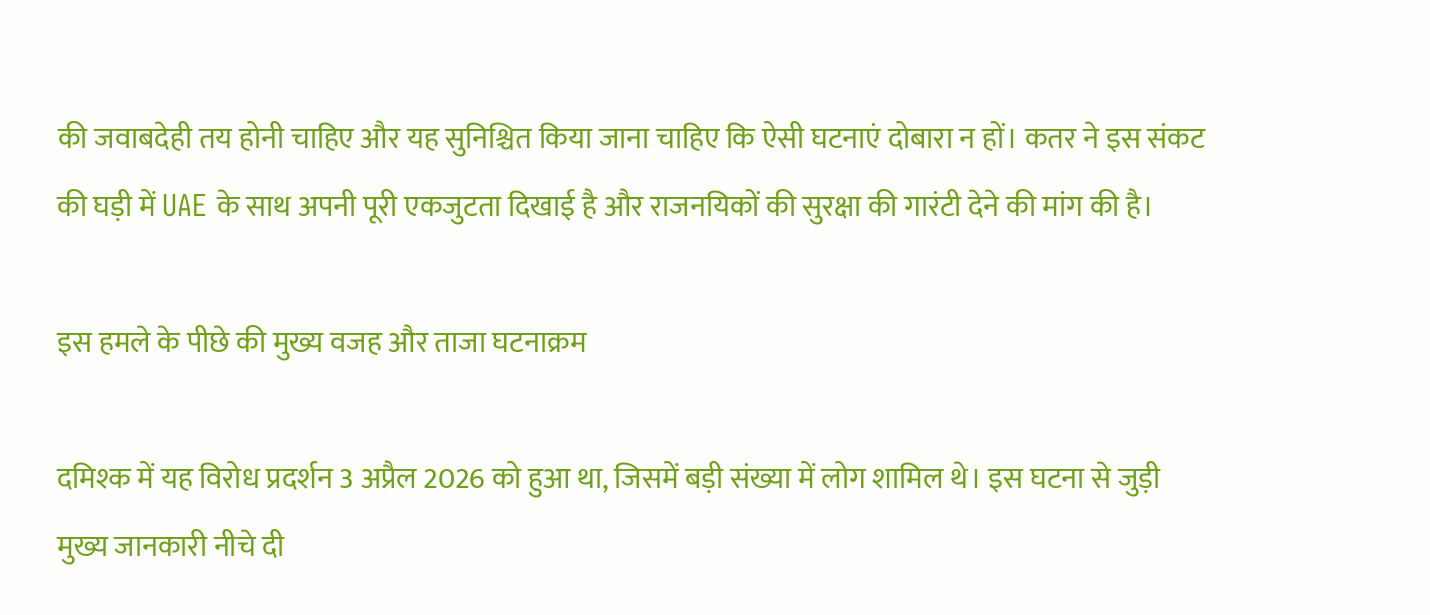की जवाबदेही तय होनी चाहिए और यह सुनिश्चित किया जाना चाहिए कि ऐसी घटनाएं दोबारा न हों। कतर ने इस संकट की घड़ी में UAE के साथ अपनी पूरी एकजुटता दिखाई है और राजनयिकों की सुरक्षा की गारंटी देने की मांग की है।

इस हमले के पीछे की मुख्य वजह और ताजा घटनाक्रम

दमिश्क में यह विरोध प्रदर्शन 3 अप्रैल 2026 को हुआ था, जिसमें बड़ी संख्या में लोग शामिल थे। इस घटना से जुड़ी मुख्य जानकारी नीचे दी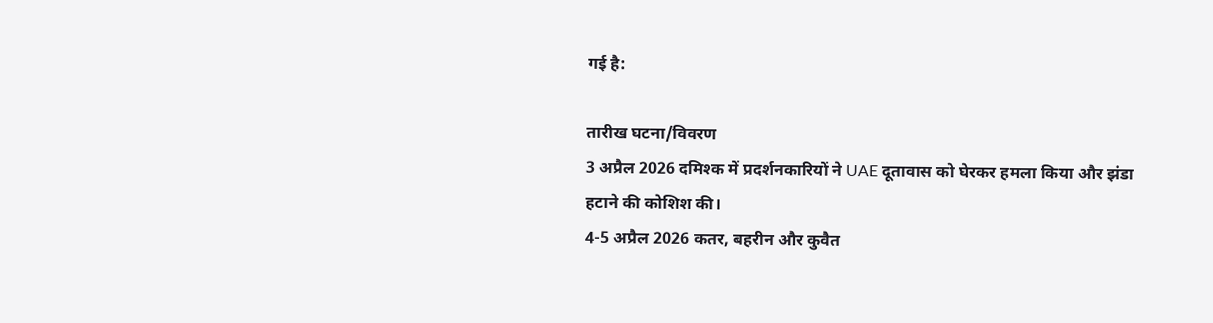गई है:

तारीख घटना/विवरण
3 अप्रैल 2026 दमिश्क में प्रदर्शनकारियों ने UAE दूतावास को घेरकर हमला किया और झंडा हटाने की कोशिश की।
4-5 अप्रैल 2026 कतर, बहरीन और कुवैत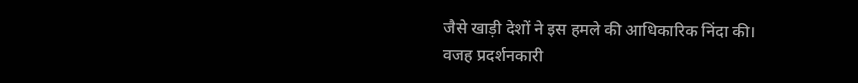जैसे खाड़ी देशों ने इस हमले की आधिकारिक निंदा की।
वजह प्रदर्शनकारी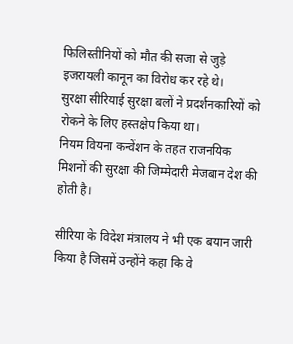फिलिस्तीनियों को मौत की सजा से जुड़े इजरायली कानून का विरोध कर रहे थे।
सुरक्षा सीरियाई सुरक्षा बलों ने प्रदर्शनकारियों को रोकने के लिए हस्तक्षेप किया था।
नियम वियना कन्वेंशन के तहत राजनयिक मिशनों की सुरक्षा की जिम्मेदारी मेजबान देश की होती है।

सीरिया के विदेश मंत्रालय ने भी एक बयान जारी किया है जिसमें उन्होंने कहा कि वे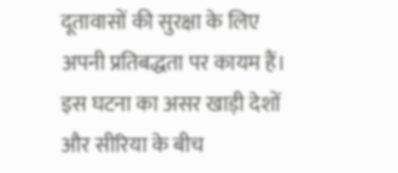दूतावासों की सुरक्षा के लिए अपनी प्रतिबद्धता पर कायम हैं। इस घटना का असर खाड़ी देशों और सीरिया के बीच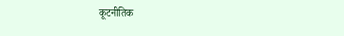कूटनीतिक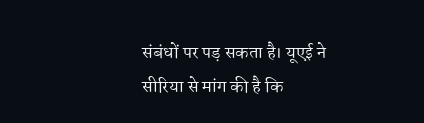संबंधों पर पड़ सकता है। यूएई ने सीरिया से मांग की है कि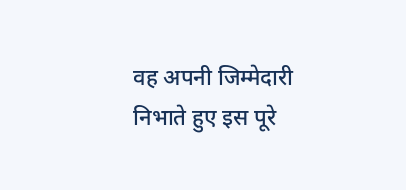वह अपनी जिम्मेदारी निभाते हुए इस पूरे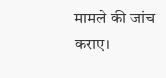मामले की जांच कराए।